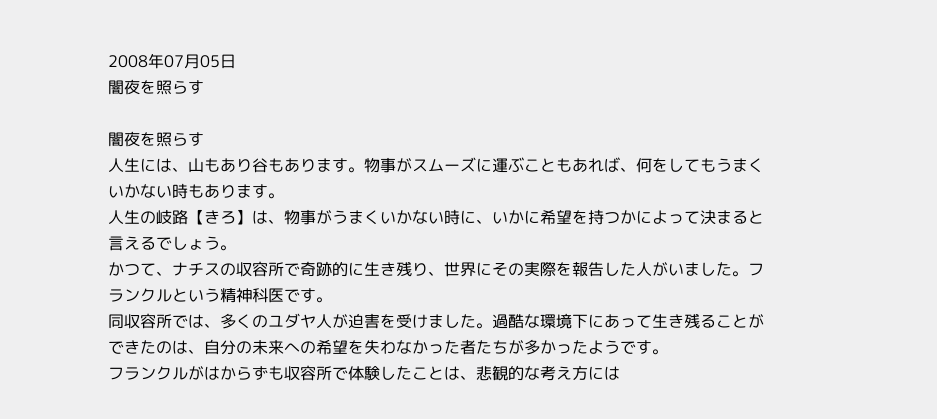2008年07月05日
闇夜を照らす

闇夜を照らす
人生には、山もあり谷もあります。物事がスムーズに運ぶこともあれば、何をしてもうまくいかない時もあります。
人生の岐路【きろ】は、物事がうまくいかない時に、いかに希望を持つかによって決まると言えるでしょう。
かつて、ナチスの収容所で奇跡的に生き残り、世界にその実際を報告した人がいました。フランクルという精神科医です。
同収容所では、多くのユダヤ人が迫害を受けました。過酷な環境下にあって生き残ることができたのは、自分の未来への希望を失わなかった者たちが多かったようです。
フランクルがはからずも収容所で体験したことは、悲観的な考え方には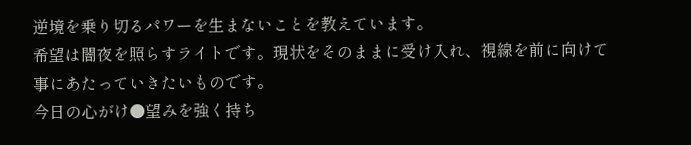逆境を乗り切るパワーを生まないことを教えています。
希望は闇夜を照らすライトです。現状をそのままに受け入れ、視線を前に向けて事にあたっていきたいものです。
今日の心がけ●望みを強く持ち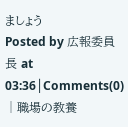ましょう
Posted by 広報委員長 at 03:36│Comments(0)
│職場の教養